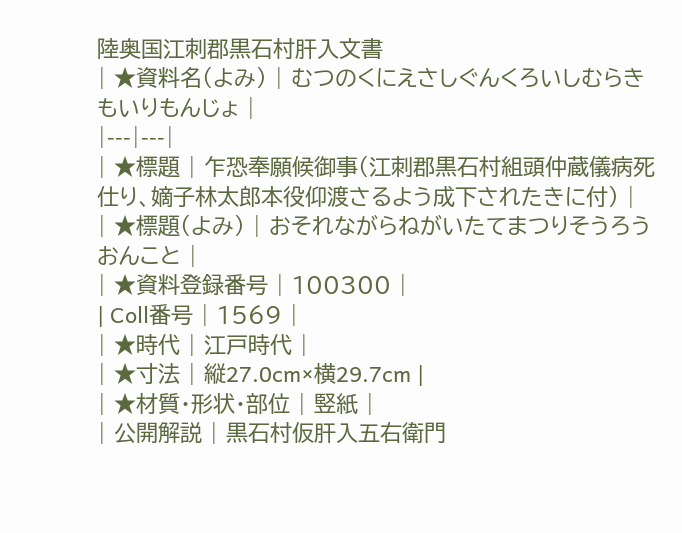陸奥国江刺郡黒石村肝入文書
| ★資料名(よみ) | むつのくにえさしぐんくろいしむらきもいりもんじょ |
|---|---|
| ★標題 | 乍恐奉願候御事(江刺郡黒石村組頭仲蔵儀病死仕り、嫡子林太郎本役仰渡さるよう成下されたきに付) |
| ★標題(よみ) | おそれながらねがいたてまつりそうろうおんこと |
| ★資料登録番号 | 100300 |
| Coll番号 | 1569 |
| ★時代 | 江戸時代 |
| ★寸法 | 縦27.0cm×横29.7cm |
| ★材質・形状・部位 | 竪紙 |
| 公開解説 | 黒石村仮肝入五右衛門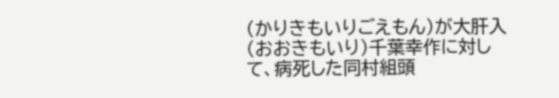(かりきもいりごえもん)が大肝入(おおきもいり)千葉幸作に対して、病死した同村組頭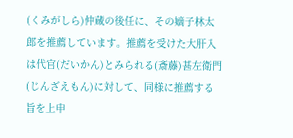(くみがしら)仲蔵の後任に、その嫡子林太郎を推薦しています。推薦を受けた大肝入は代官(だいかん)とみられる(斎藤)甚左衛門(じんざえもん)に対して、同様に推薦する旨を上申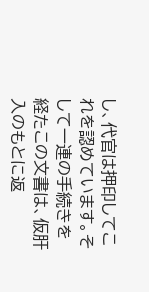し、代官は押印してこれを認めています。そして一連の手続きを経たこの文書は、仮肝入のもとに返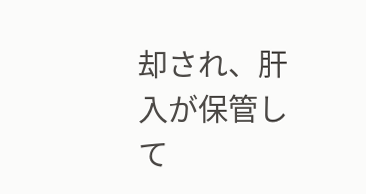却され、肝入が保管して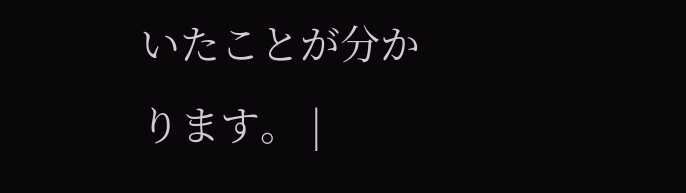いたことが分かります。 |